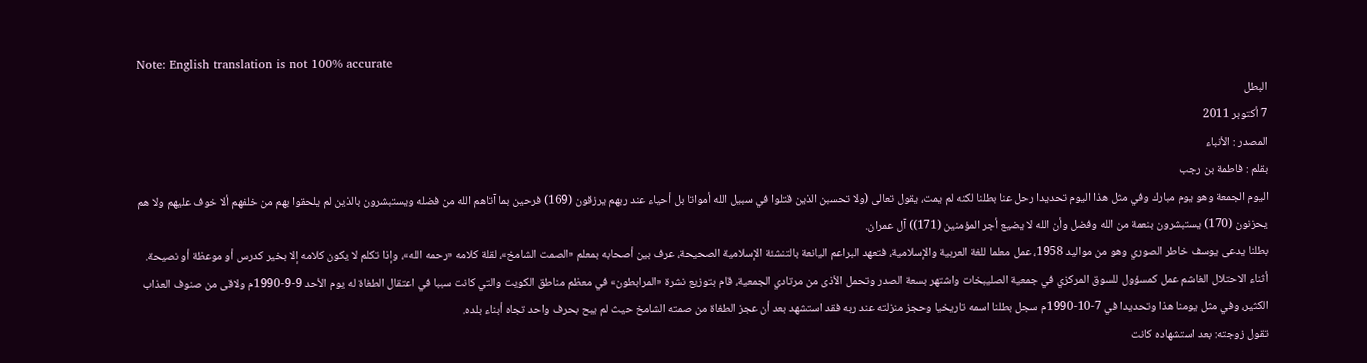Note: English translation is not 100% accurate
البطل
7 أكتوبر 2011
المصدر : الأنباء
بقلم : فاطمة بن رجب
اليوم الجمعة وهو يوم مبارك وفي مثل هذا اليوم تحديدا رحل عنا بطلنا لكنه لم يمت، يقول تعالى (ولا تحسبن الذين قتلوا في سبيل الله أمواتا بل أحياء عند ربهم يرزقون (169) فرحين بما آتاهم الله من فضله ويستبشرون بالذين لم يلحقوا بهم من خلفهم ألا خوف عليهم ولا هم يحزنون (170) يستبشرون بنعمة من الله وفضل وأن الله لا يضيع أجر المؤمنين (171)) آل عمران.
بطلنا يدعى يوسف خاطر الصوري وهو من مواليد 1958، عمل معلما للغة العربية والإسلامية، فتعهد البراعم اليانعة بالتنشئة الإسلامية الصحيحة، عرف بين أصحابه بمعلم «الصمت الشامخ»، لقلة كلامه «رحمه الله»، وإذا تكلم لا يكون كلامه إلا بخير كدرس أو موعظة أو نصيحة.
أثناء الاحتلال الغاشم عمل كمسؤول للسوق المركزي في جمعية الصليبخات واشتهر بسعة الصدر وتحمل الأذى من مرتادي الجمعية، قام بتوزيع نشرة «المرابطون» في معظم مناطق الكويت والتي كانت سببا في اعتقال الطغاة له يوم الأحد 9-9-1990م ولاقى من صنوف العذاب الكثير، وفي مثل يومنا هذا وتحديدا في 7-10-1990م سجل بطلنا اسمه تاريخيا وحجز منزلته عند ربه فقد استشهد بعد أن عجز الطغاة من صمته الشامخ حيث لم يبح بحرف واحد تجاه أبناء بلده.
تقول زوجته: بعد استشهاده كانت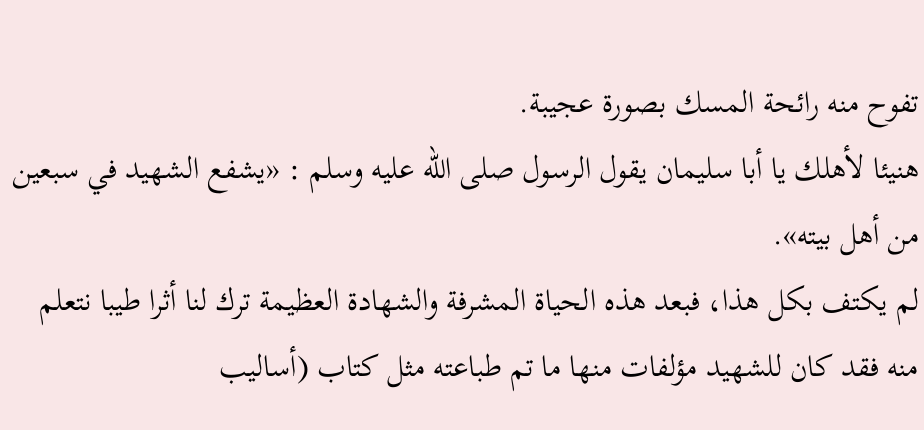تفوح منه رائحة المسك بصورة عجيبة.
هنيئا لأهلك يا أبا سليمان يقول الرسول صلى الله عليه وسلم : «يشفع الشهيد في سبعين من أهل بيته».
لم يكتف بكل هذا، فبعد هذه الحياة المشرفة والشهادة العظيمة ترك لنا أثرا طيبا نتعلم منه فقد كان للشهيد مؤلفات منها ما تم طباعته مثل كتاب (أساليب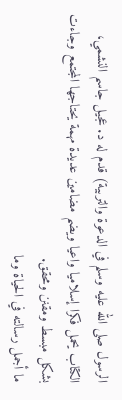الرسول صلى الله عليه وسلم في الدعوة والتربية) قدم له د. عجيل جاسم النشمي، الكتاب يحمل فكرا إسلاميا واعيا ويضم مضامين عديدة مهمة يحتاجها المجتمع وجاءت بشكل مبسط ومقنن ومحقق.
ما أجمل رسالته في الحياة وما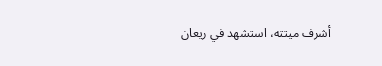أشرف ميتته، استشهد في ريعان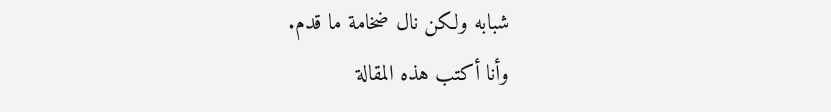شبابه ولكن نال ضخامة ما قدم.
وأنا أكتب هذه المقالة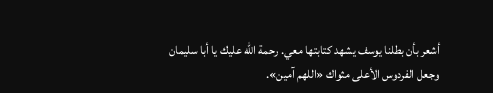أشعر بأن بطلنا يوسف يشهد كتابتها معي. رحمة الله عليك يا أبا سليمان وجعل الفردوس الأعلى مثواك «اللهم آمين».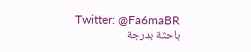Twitter: @Fa6maBR
باحثة بدرجة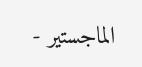الماجستير -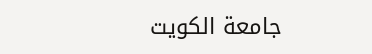جامعة الكويت